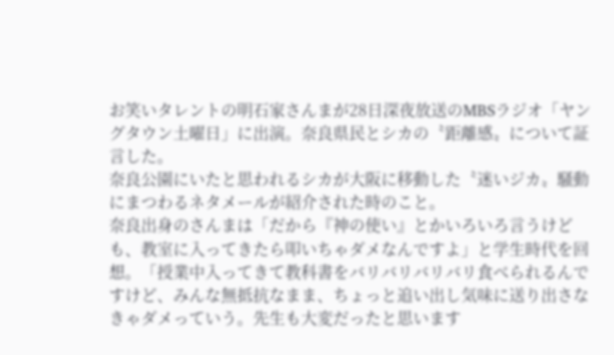お笑いタレントの明石家さんまが28日深夜放送のMBSラジオ「ヤングタウン土曜日」に出演。奈良県民とシカの〝距離感〟について証言した。
奈良公園にいたと思われるシカが大阪に移動した〝迷いジカ〟騒動にまつわるネタメールが紹介された時のこと。
奈良出身のさんまは「だから『神の使い』とかいろいろ言うけども、教室に入ってきたら叩いちゃダメなんですよ」と学生時代を回想。「授業中入ってきて教科書をバリバリバリバリ食べられるんですけど、みんな無抵抗なまま、ちょっと追い出し気味に送り出さなきゃダメっていう。先生も大変だったと思います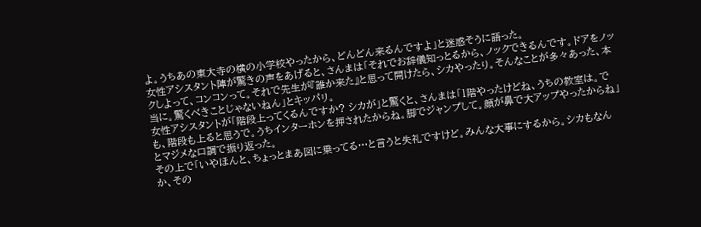よ。うちあの東大寺の横の小学校やったから、どんどん来るんですよ」と迷惑そうに語った。
女性アシスタント陣が驚きの声をあげると、さんまは「それでお辞儀知っとるから、ノックできるんです。ドアをノックしよって、コンコンって。それで先生が『誰か来た』と思って開けたら、シカやったり。そんなことが多々あった、本当に。驚くべきことじゃないねん」とキッパリ。
女性アシスタントが「階段上ってくるんですか? シカが」と驚くと、さんまは「1階やったけどね、うちの教室は。でも、階段も上ると思うで。うちインターホンを押されたからね。脚でジャンプして。顔が鼻で大アップやったからね」とマジメな口調で振り返った。
その上で「いやほんと、ちょっとまあ図に乗ってる…と言うと失礼ですけど。みんな大事にするから。シカもなんか、その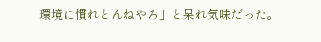環境に慣れとんねやろ」と呆れ気味だった。